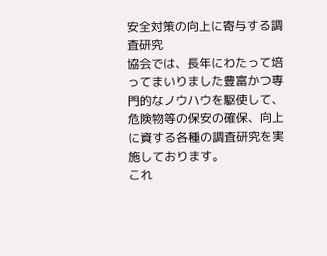安全対策の向上に寄与する調査研究
協会では、長年にわたって培ってまいりました豊富かつ専門的なノウハウを駆使して、
危険物等の保安の確保、向上に資する各種の調査研究を実施しております。
これ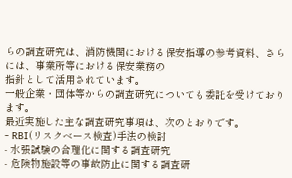らの調査研究は、消防機関における保安指導の参考資料、さらには、事業所等における保安業務の
指針として活用されています。
一般企業・団体等からの調査研究についても委託を受けております。
最近実施した主な調査研究事項は、次のとおりです。
- RBI(リスクベース検査)手法の検討
- 水張試験の合理化に関する調査研究
- 危険物施設等の事故防止に関する調査研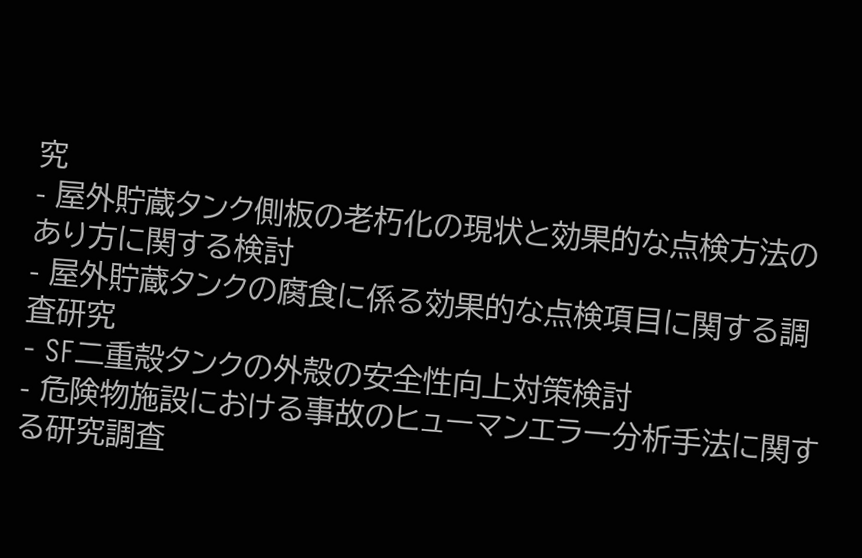究
- 屋外貯蔵タンク側板の老朽化の現状と効果的な点検方法のあり方に関する検討
- 屋外貯蔵タンクの腐食に係る効果的な点検項目に関する調査研究
- SF二重殻タンクの外殻の安全性向上対策検討
- 危険物施設における事故のヒューマンエラー分析手法に関する研究調査